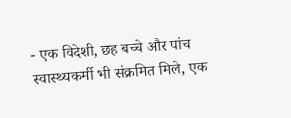- एक विदेशी, छह बच्चे और पांच स्वास्थ्यकर्मी भी संक्रमित मिले, एक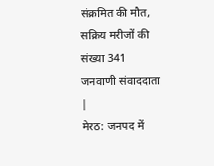संक्रमित की मौत, सक्रिय मरीजों की संख्या 341
जनवाणी संवाददाता |
मेरठ: जनपद में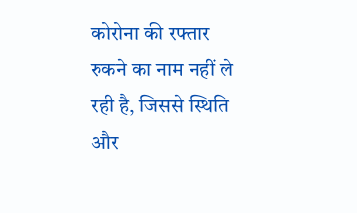कोरोना की रफ्तार रुकने का नाम नहीं ले रही है, जिससे स्थिति और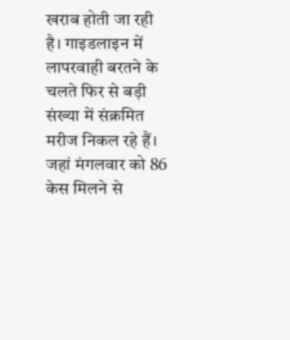खराब होती जा रही है। गाइडलाइन में लापरवाही बरतने के चलते फिर से बड़ी संख्या में संक्रमित मरीज निकल रहे हैं। जहां मंगलवार को 86 केस मिलने से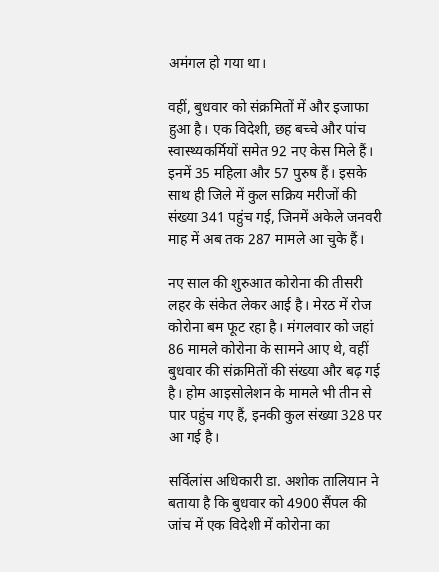अमंगल हो गया था।

वहीं, बुधवार को संक्रमितों में और इजाफा हुआ है। एक विदेशी, छह बच्चे और पांच स्वास्थ्यकर्मियों समेत 92 नए केस मिले हैं। इनमें 35 महिला और 57 पुरुष हैं। इसके साथ ही जिले में कुल सक्रिय मरीजों की संख्या 341 पहुंच गई, जिनमें अकेले जनवरी माह में अब तक 287 मामले आ चुके हैं।

नए साल की शुरुआत कोरोना की तीसरी लहर के संकेत लेकर आई है। मेरठ में रोज कोरोना बम फूट रहा है। मंगलवार को जहां 86 मामले कोरोना के सामने आए थे, वहीं बुधवार की संक्रमितों की संख्या और बढ़ गई है। होम आइसोलेशन के मामले भी तीन से पार पहुंच गए हैं, इनकी कुल संख्या 328 पर आ गई है।

सर्विलांस अधिकारी डा. अशोक तालियान ने बताया है कि बुधवार को 4900 सैंपल की जांच में एक विदेशी में कोरोना का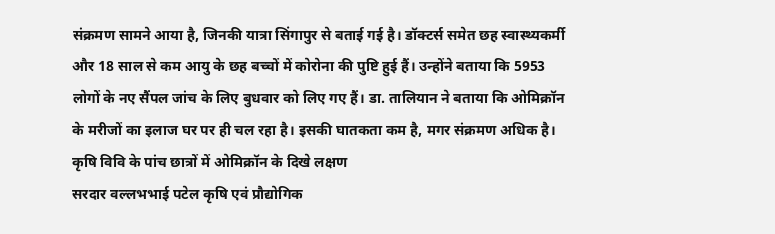संक्रमण सामने आया है, जिनकी यात्रा सिंगापुर से बताई गई है। डॉक्टर्स समेत छह स्वास्थ्यकर्मी और 18 साल से कम आयु के छह बच्चों में कोरोना की पुष्टि हुई हैं। उन्होंने बताया कि 5953 लोगों के नए सैंपल जांच के लिए बुधवार को लिए गए हैं। डा. तालियान ने बताया कि ओमिक्रॉन के मरीजों का इलाज घर पर ही चल रहा है। इसकी घातकता कम है, मगर संक्रमण अधिक है।
कृषि विवि के पांच छात्रों में ओमिक्रॉन के दिखे लक्षण
सरदार वल्लभभाई पटेल कृषि एवं प्रौद्योगिक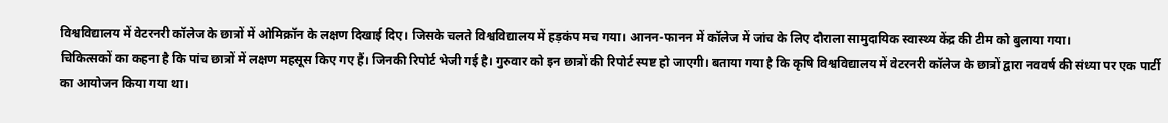विश्वविद्यालय में वेटरनरी कॉलेज के छात्रों में ओमिक्रॉन के लक्षण दिखाई दिए। जिसके चलते विश्वविद्यालय में हड़कंप मच गया। आनन-फानन में कॉलेज में जांच के लिए दौराला सामुदायिक स्वास्थ्य केंद्र की टीम को बुलाया गया।
चिकित्सकों का कहना है कि पांच छात्रों में लक्षण महसूस किए गए हैं। जिनकी रिपोर्ट भेजी गई है। गुरुवार को इन छात्रों की रिपोर्ट स्पष्ट हो जाएगी। बताया गया है कि कृषि विश्वविद्यालय में वेटरनरी कॉलेज के छात्रों द्वारा नववर्ष की संध्या पर एक पार्टी का आयोजन किया गया था।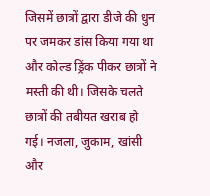जिसमें छात्रों द्वारा डीजे की धुन पर जमकर डांस किया गया था और कोल्ड ड्रिंक पीकर छात्रों ने मस्ती की थी। जिसके चलते छात्रों की तबीयत खराब हो गई। नजला, जुकाम, खांसी और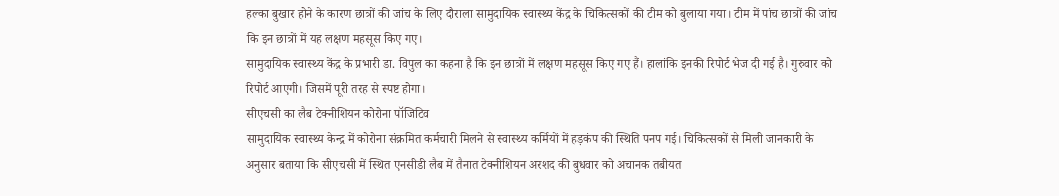हल्का बुखार होने के कारण छात्रों की जांच के लिए दौराला सामुदायिक स्वास्थ्य केंद्र के चिकित्सकों की टीम को बुलाया गया। टीम में पांच छात्रों की जांच कि इन छात्रों में यह लक्षण महसूस किए गए।
सामुदायिक स्वास्थ्य केंद्र के प्रभारी डा. विपुल का कहना है कि इन छात्रों में लक्षण महसूस किए गए हैं। हालांकि इनकी रिपोर्ट भेज दी गई है। गुरुवार को रिपोर्ट आएगी। जिसमें पूरी तरह से स्पष्ट होगा।
सीएचसी का लैब टेक्नीशियन कोरोना पॉजिटिव
सामुदायिक स्वास्थ्य केन्द्र में कोरोना संक्रमित कर्मचारी मिलने से स्वास्थ्य कर्मियों में हड़कंप की स्थिति पनप गई। चिकित्सकों से मिली जानकारी के अनुसार बताया कि सीएचसी में स्थित एनसीडी लैब में तैनात टेक्नीशियन अरशद की बुधवार को अचानक तबीयत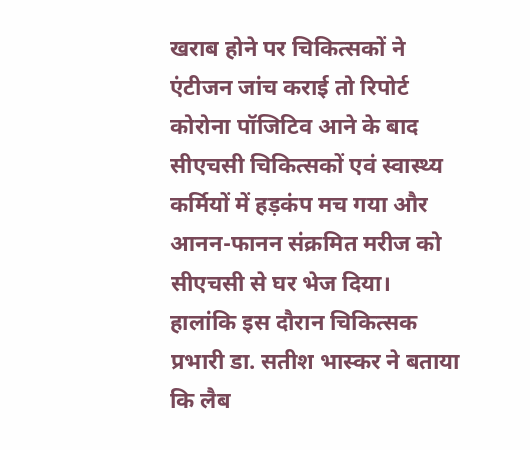खराब होने पर चिकित्सकों ने एंटीजन जांच कराई तो रिपोर्ट कोरोना पॉजिटिव आने के बाद सीएचसी चिकित्सकों एवं स्वास्थ्य कर्मियों में हड़कंप मच गया और आनन-फानन संक्रमित मरीज को सीएचसी से घर भेज दिया।
हालांकि इस दौरान चिकित्सक प्रभारी डा. सतीश भास्कर ने बताया कि लैब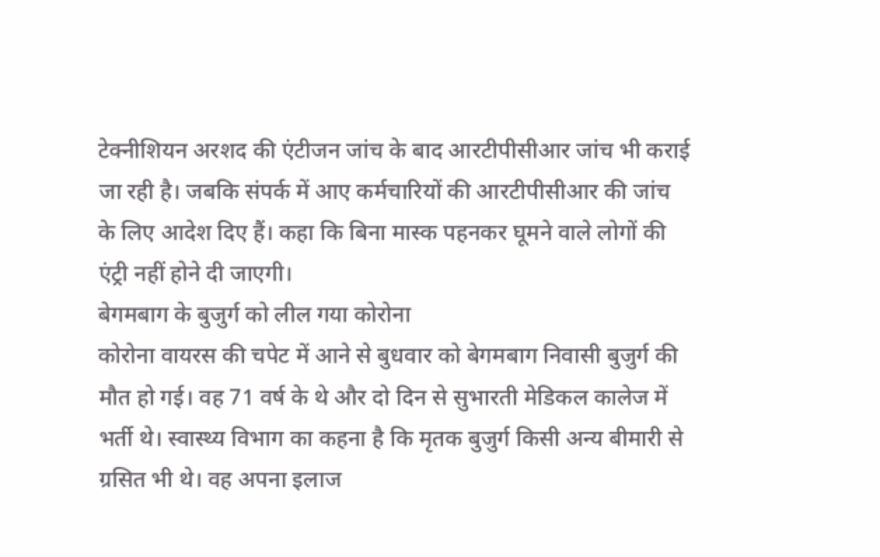टेक्नीशियन अरशद की एंटीजन जांच के बाद आरटीपीसीआर जांच भी कराई जा रही है। जबकि संपर्क में आए कर्मचारियों की आरटीपीसीआर की जांच के लिए आदेश दिए हैं। कहा कि बिना मास्क पहनकर घूमने वाले लोगों की एंट्री नहीं होने दी जाएगी।
बेगमबाग के बुजुर्ग को लील गया कोरोना
कोरोना वायरस की चपेट में आने से बुधवार को बेगमबाग निवासी बुजुर्ग की मौत हो गई। वह 71 वर्ष के थे और दो दिन से सुभारती मेडिकल कालेज में भर्ती थे। स्वास्थ्य विभाग का कहना है कि मृतक बुजुर्ग किसी अन्य बीमारी से ग्रसित भी थे। वह अपना इलाज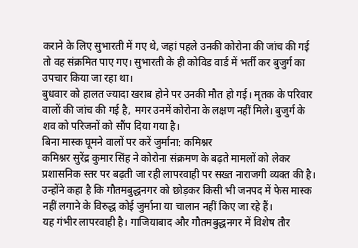कराने के लिए सुभारती में गए थे, जहां पहले उनकी कोरोना की जांच की गई तो वह संक्रमित पाए गए। सुभारती के ही कोविड वार्ड में भर्ती कर बुजुर्ग का उपचार किया जा रहा था।
बुधवार को हालत ज्यादा खराब होने पर उनकी मौत हो गई। मृतक के परिवार वालों की जांच की गई है, मगर उनमें कोरोना के लक्षण नहीं मिले। बुजुर्ग के शव को परिजनों को सौंप दिया गया है।
बिना मास्क घूमने वालों पर करें जुर्माना: कमिश्नर
कमिश्नर सुरेंद्र कुमार सिंह ने कोरोना संक्रमण के बढ़ते मामलों को लेकर प्रशासनिक स्तर पर बढ़ती जा रही लापरवाही पर सख्त नाराजगी व्यक्त की है। उन्होंने कहा है कि गौतमबुद्धनगर को छोड़कर किसी भी जनपद में फेस मास्क नहीं लगाने के विरुद्ध कोई जुर्माना या चालान नहीं किए जा रहे हैं।
यह गंभीर लापरवाही है। गाजियाबाद और गौतमबुद्धनगर में विशेष तौर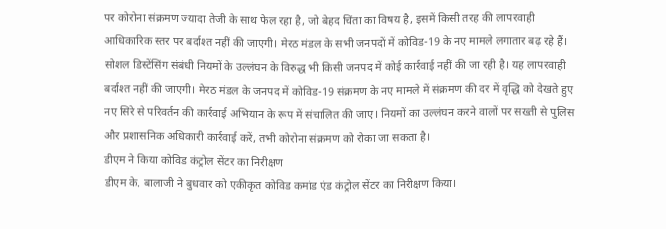पर कोरोना संक्रमण ज्यादा तेजी के साथ फेल रहा है, जो बेहद चिंता का विषय है, इसमें किसी तरह की लापरवाही आधिकारिक स्तर पर बर्दाश्त नहीं की जाएगी। मेरठ मंडल के सभी जनपदों में कोविड-19 के नए मामले लगातार बढ़ रहे हैं।
सोशल डिस्टेंसिंग संबंधी नियमों के उल्लंघन के विरुद्ध भी किसी जनपद में कोई कार्रवाई नहीं की जा रही है। यह लापरवाही बर्दाश्त नहीं की जाएगी। मेरठ मंडल के जनपद में कोविड-19 संक्रमण के नए मामले में संक्रमण की दर में वृद्धि को देखते हुए नए सिरे से परिवर्तन की कार्रवाई अभियान के रूप में संचालित की जाए। नियमों का उल्लंघन करने वालों पर सख्ती से पुलिस और प्रशासनिक अधिकारी कार्रवाई करें, तभी कोरोना संक्रमण को रोका जा सकता है।
डीएम ने किया कोविड कंट्रोल सेंटर का निरीक्षण
डीएम के. बालाजी ने बुधवार को एकीकृत कोविड कमांड एंड कंट्रोल सेंटर का निरीक्षण किया।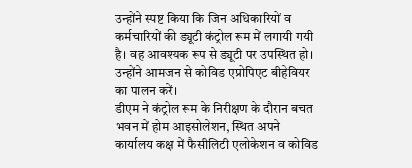उन्होंने स्पष्ट किया कि जिन अधिकारियों व कर्मचारियों की ड्यूटी कंट्रोल रूम में लगायी गयी है। वह आवश्यक रूप से ड्यूटी पर उपस्थित हो। उन्होंने आमजन से कोविड एप्रोपिएट बीहेवियर का पालन करें।
डीएम ने कंट्रोल रूम के निरीक्षण के दौरान बचत भवन में होम आइसोलेशन, स्थित अपने कार्यालय कक्ष में फैसीलिटी एलोकेशन व कोविड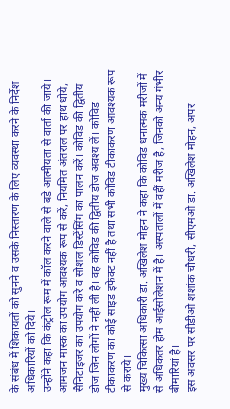के संबंध में शिकायतों को सुनने व उसके निस्तारण के लिए व्यवस्था करने के निर्देश अधिकारियों को दिये।
उन्होंने कहा कि कंट्रोल रूम में कॉल करने वाले से बडे आत्मीयता से वार्ता की जाये। आमजन मास्क का उपयोग आवश्यक रूप से करें, नियमित अंतराल पर हाथ धोये, सैनिटाइजर का उपयोग करे व सोशल डिस्टेंसिंग का पालन करें। कोविड की द्वितीय डोज जिन लोगों ने नहीं ली है। वह कोविड की द्वितीय डोज अवश्य लें। कोविड टीकाकरण का कोई साइड इफेक्ट नहीं है तथा सभी कोविड टीकाकरण आवश्यक रूप से कराये।
मुख्य चिकित्सा अधिकारी डा. अखिलेश मोहन ने कहा कि कोविड धनात्मक मरीजों में से अधिकतर होम आईसोलेशन में है। अस्पतालों में वहीं मरीज है, जिनको अन्य गंभीर बीमारियां है।
इस अवसर पर सीडीओ शशांक चौधरी, सीएमओ डा. अखिलेश मोहन, अपर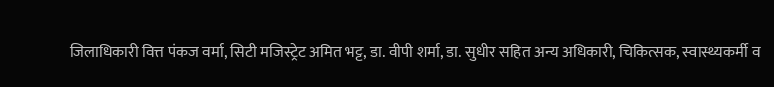जिलाधिकारी वित्त पंकज वर्मा, सिटी मजिस्ट्रेट अमित भट्ट, डा. वीपी शर्मा, डा. सुधीर सहित अन्य अधिकारी, चिकित्सक, स्वास्थ्यकर्मी व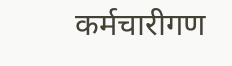कर्मचारीगण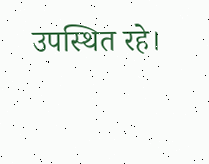उपस्थित रहे।